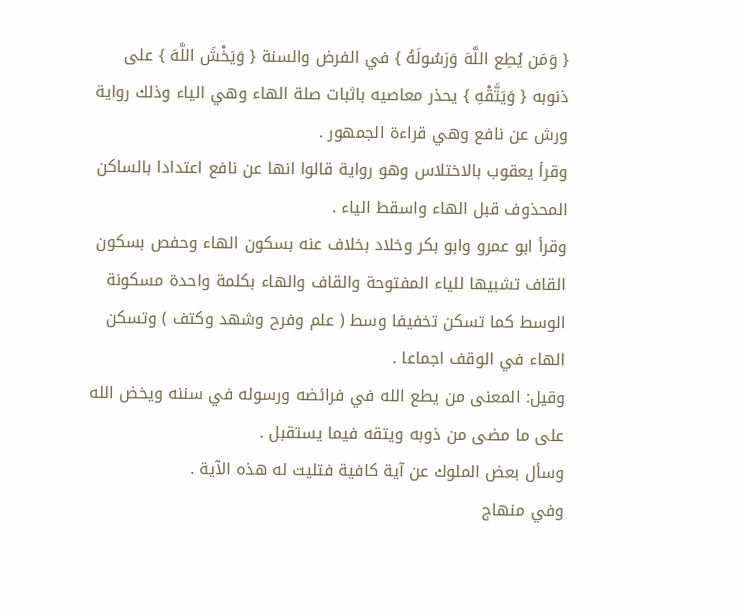{ وَمَن يُطِع اللَّهَ وَرَسُولَهُ } في الفرض والسنة { وَيَخْشَ اللَّهَ } على ذنوبه { وَيَتَّقْهِ } يحذر معاصيه باثبات صلة الهاء وهي الياء وذلك رواية ورش عن نافع وهي قراءة الجمهور .
وقرأ يعقوب بالاختلاس وهو رواية قالوا انها عن نافع اعتدادا بالساكن المحذوف قبل الهاء واسقط الياء .
وقرأ ابو عمرو وابو بكر وخلاد بخلاف عنه بسكون الهاء وحفص بسكون القاف تشبيها للياء المفتوحة والقاف والهاء بكلمة واحدة مسكونة الوسط كما تسكن تخفيفا وسط ( علم وفرح وشهد وكتف ) وتسكن الهاء في الوقف اجماعا .
وقيل: المعنى من يطع الله في فرائضه ورسوله في سننه ويخض الله على ما مضى من ذوبه ويتقه فيما يستقبل .
وسأل بعض الملوك عن آية كافية فتليت له هذه الآية .
وفي منهاج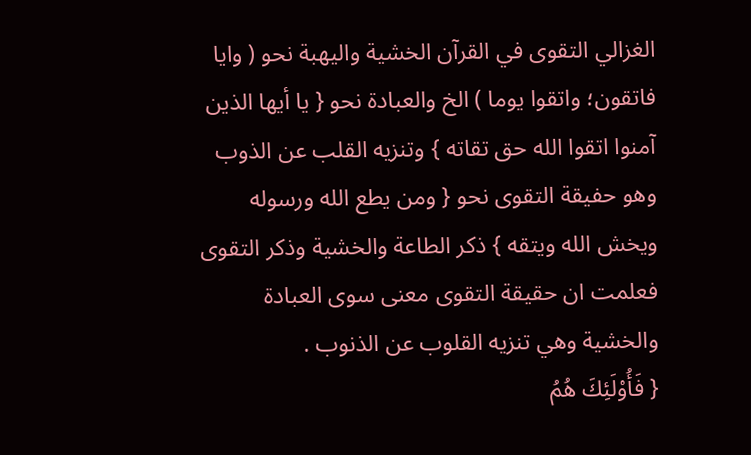الغزالي التقوى في القرآن الخشية واليهبة نحو ( وايا فاتقون؛ واتقوا يوما ) الخ والعبادة نحو { يا أيها الذين آمنوا اتقوا الله حق تقاته } وتنزيه القلب عن الذوب وهو حفيقة التقوى نحو { ومن يطع الله ورسوله ويخش الله ويتقه } ذكر الطاعة والخشية وذكر التقوى فعلمت ان حقيقة التقوى معنى سوى العبادة والخشية وهي تنزيه القلوب عن الذنوب .
{ فَأُوْلَئِكَ هُمُ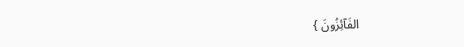الفَآئِزُونَ }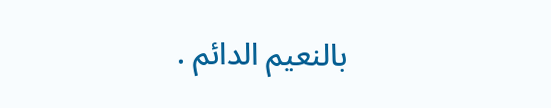بالنعيم الدائم .